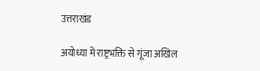उत्तराखंड

अयोध्या में राष्ट्रभक्ति से गूंजा अखिल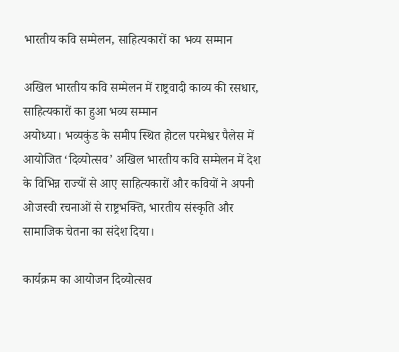भारतीय कवि सम्मेलन, साहित्यकारों का भव्य सम्मान

अखिल भारतीय कवि सम्मेलन में राष्ट्रवादी काव्य की रसधार, साहित्यकारों का हुआ भव्य सम्मान
अयोध्या। भव्यकुंड के समीप स्थित होटल परमेश्वर पैलेस में आयोजित ‘दिव्योत्सव’ अखिल भारतीय कवि सम्मेलन में देश के विभिन्न राज्यों से आए साहित्यकारों और कवियों ने अपनी ओजस्वी रचनाओं से राष्ट्रभक्ति, भारतीय संस्कृति और सामाजिक चेतना का संदेश दिया।

कार्यक्रम का आयोजन दिव्योत्सव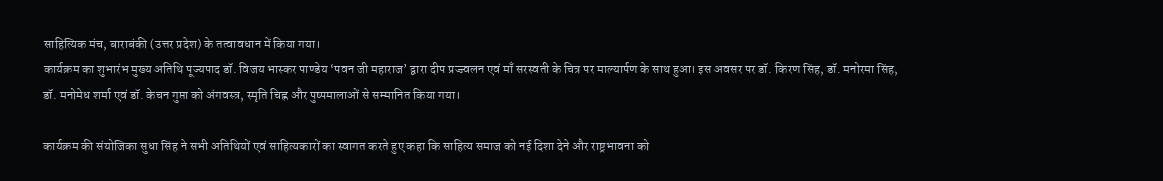साहित्यिक मंच, बाराबंकी (उत्तर प्रदेश) के तत्वावधान में किया गया।
कार्यक्रम का शुभारंभ मुख्य अतिथि पूज्यपाद डॉ. विजय भास्कर पाण्डेय ‘पवन जी महाराज’ द्वारा दीप प्रज्ज्वलन एवं माँ सरस्वती के चित्र पर माल्यार्पण के साथ हुआ। इस अवसर पर डॉ. किरण सिंह, डॉ. मनोरमा सिंह, डॉ. मनोमेध शर्मा एवं डॉ. केचन गुप्ता को अंगवस्त्र, स्मृति चिह्न और पुष्पमालाओं से सम्मानित किया गया।

कार्यक्रम की संयोजिका सुधा सिंह ने सभी अतिथियों एवं साहित्यकारों का स्वागत करते हुए कहा कि साहित्य समाज को नई दिशा देने और राष्ट्रभावना को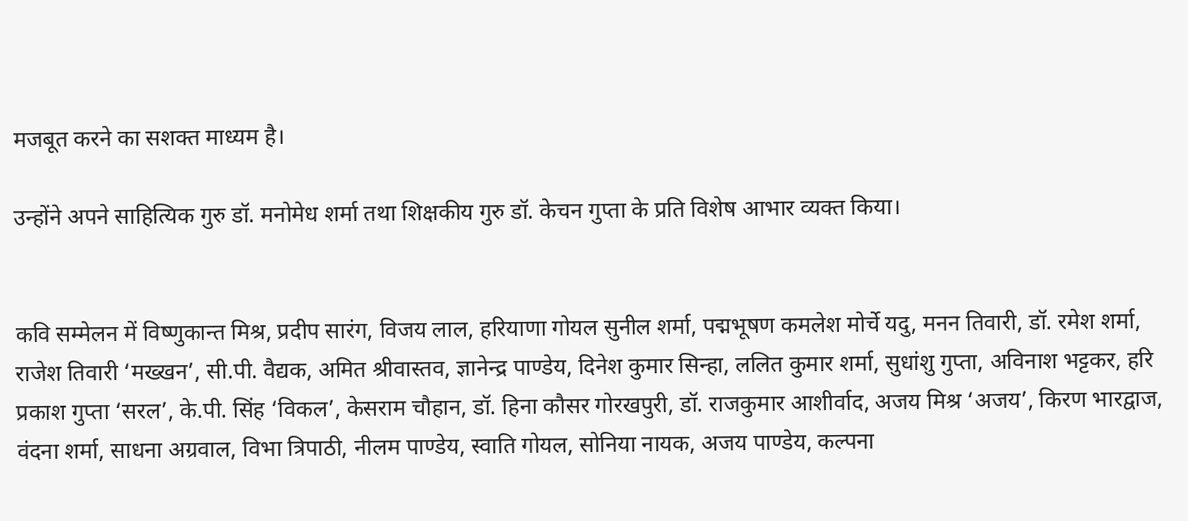मजबूत करने का सशक्त माध्यम है।

उन्होंने अपने साहित्यिक गुरु डॉ. मनोमेध शर्मा तथा शिक्षकीय गुरु डॉ. केचन गुप्ता के प्रति विशेष आभार व्यक्त किया।


कवि सम्मेलन में विष्णुकान्त मिश्र, प्रदीप सारंग, विजय लाल, हरियाणा गोयल सुनील शर्मा, पद्मभूषण कमलेश मोर्चे यदु, मनन तिवारी, डॉ. रमेश शर्मा, राजेश तिवारी ‘मख्खन’, सी.पी. वैद्यक, अमित श्रीवास्तव, ज्ञानेन्द्र पाण्डेय, दिनेश कुमार सिन्हा, ललित कुमार शर्मा, सुधांशु गुप्ता, अविनाश भट्टकर, हरि प्रकाश गुप्ता ‘सरल’, के.पी. सिंह ‘विकल’, केसराम चौहान, डॉ. हिना कौसर गोरखपुरी, डॉ. राजकुमार आशीर्वाद, अजय मिश्र ‘अजय’, किरण भारद्वाज, वंदना शर्मा, साधना अग्रवाल, विभा त्रिपाठी, नीलम पाण्डेय, स्वाति गोयल, सोनिया नायक, अजय पाण्डेय, कल्पना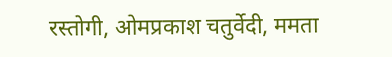रस्तोगी, ओमप्रकाश चतुर्वेदी, ममता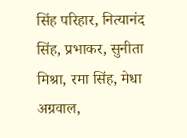सिंह परिहार, नित्यानंद सिंह, प्रभाकर, सुनीता मिश्रा, रमा सिंह, मेधा अग्रवाल,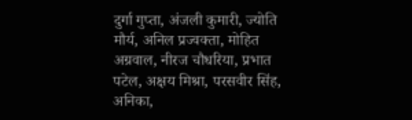दुर्गा गुप्ता, अंजली कुमारी, ज्योति मौर्य, अनिल प्रज्वक्ता, मोहित अग्रवाल, नीरज चौधरिया, प्रभात पटेल, अक्षय मिश्रा, परसवीर सिंह, अनिका,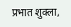प्रभात शुक्ला,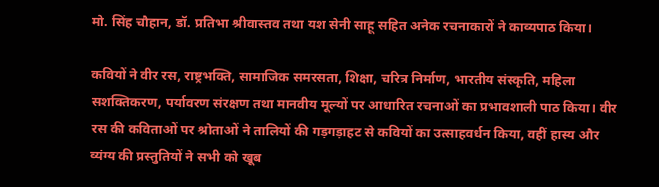मो. सिंह चौहान, डॉ. प्रतिभा श्रीवास्तव तथा यश सेनी साहू सहित अनेक रचनाकारों ने काव्यपाठ किया।

कवियों ने वीर रस, राष्ट्रभक्ति, सामाजिक समरसता, शिक्षा, चरित्र निर्माण, भारतीय संस्कृति, महिला सशक्तिकरण, पर्यावरण संरक्षण तथा मानवीय मूल्यों पर आधारित रचनाओं का प्रभावशाली पाठ किया। वीर रस की कविताओं पर श्रोताओं ने तालियों की गड़गड़ाहट से कवियों का उत्साहवर्धन किया, वहीं हास्य और व्यंग्य की प्रस्तुतियों ने सभी को खूब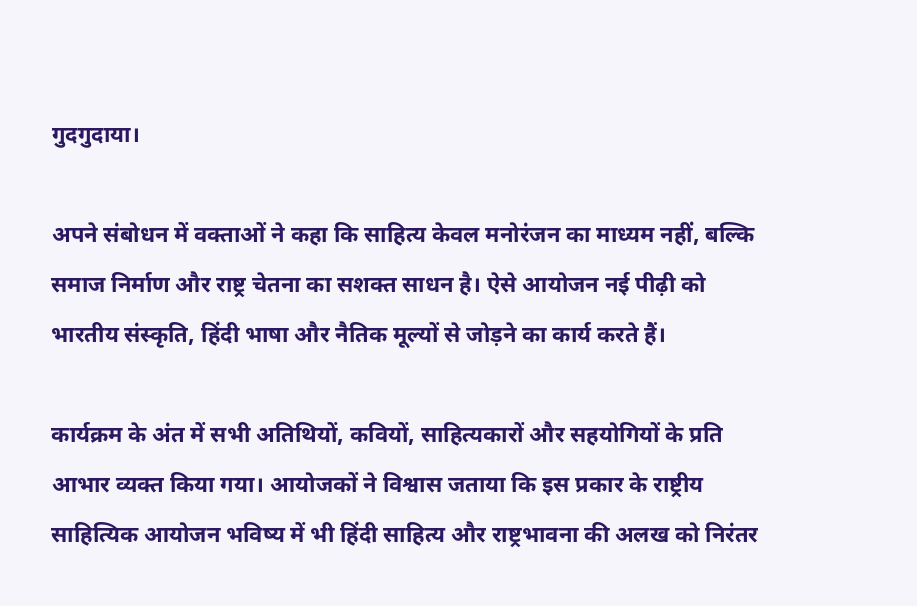गुदगुदाया।

अपने संबोधन में वक्ताओं ने कहा कि साहित्य केवल मनोरंजन का माध्यम नहीं, बल्कि समाज निर्माण और राष्ट्र चेतना का सशक्त साधन है। ऐसे आयोजन नई पीढ़ी को भारतीय संस्कृति, हिंदी भाषा और नैतिक मूल्यों से जोड़ने का कार्य करते हैं।

कार्यक्रम के अंत में सभी अतिथियों, कवियों, साहित्यकारों और सहयोगियों के प्रति आभार व्यक्त किया गया। आयोजकों ने विश्वास जताया कि इस प्रकार के राष्ट्रीय साहित्यिक आयोजन भविष्य में भी हिंदी साहित्य और राष्ट्रभावना की अलख को निरंतर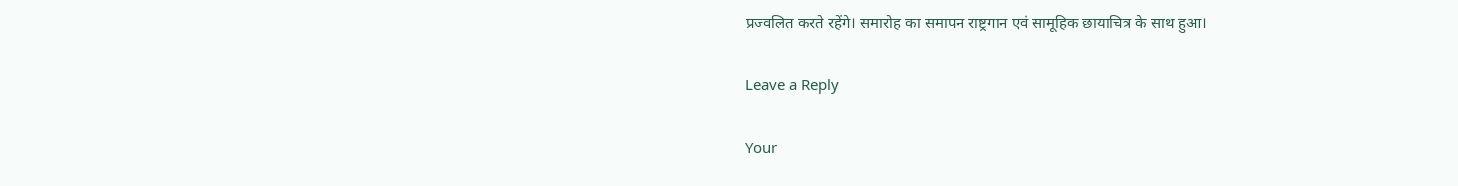प्रज्वलित करते रहेंगे। समारोह का समापन राष्ट्रगान एवं सामूहिक छायाचित्र के साथ हुआ।

Leave a Reply

Your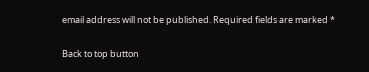email address will not be published. Required fields are marked *

Back to top button